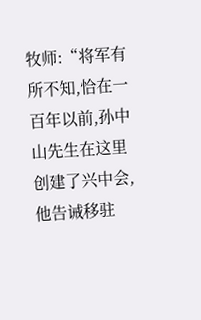牧师:“将军有所不知,恰在一百年以前,孙中山先生在这里创建了兴中会,他告诫移驻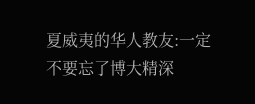夏威夷的华人教友:一定不要忘了博大精深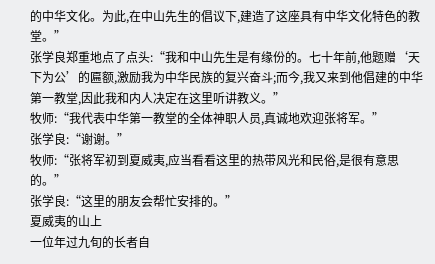的中华文化。为此,在中山先生的倡议下,建造了这座具有中华文化特色的教堂。”
张学良郑重地点了点头:“我和中山先生是有缘份的。七十年前,他题赠‘天下为公’的匾额,激励我为中华民族的复兴奋斗;而今,我又来到他倡建的中华第一教堂,因此我和内人决定在这里听讲教义。”
牧师:“我代表中华第一教堂的全体神职人员,真诚地欢迎张将军。”
张学良:“谢谢。”
牧师:“张将军初到夏威夷,应当看看这里的热带风光和民俗,是很有意思的。”
张学良:“这里的朋友会帮忙安排的。”
夏威夷的山上
一位年过九旬的长者自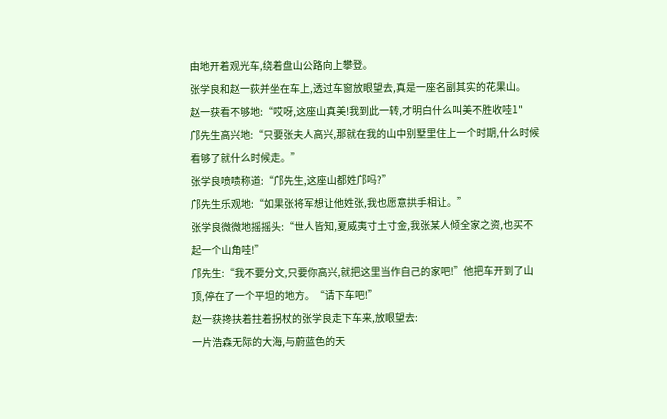由地开着观光车,绕着盘山公路向上攀登。
张学良和赵一荻并坐在车上,透过车窗放眼望去,真是一座名副其实的花果山。
赵一获看不够地:“哎呀,这座山真美!我到此一转,才明白什么叫美不胜收哇1"
邝先生高兴地:“只要张夫人高兴,那就在我的山中别墅里住上一个时期,什么时候看够了就什么时候走。”
张学良喷啧称道:“邝先生,这座山都姓邝吗?”
邝先生乐观地:“如果张将军想让他姓张,我也愿意拱手相让。”
张学良微微地摇摇头:“世人皆知,夏威夷寸土寸金,我张某人倾全家之资,也买不起一个山角哇!”
邝先生:“我不要分文,只要你高兴,就把这里当作自己的家吧!”他把车开到了山顶,停在了一个平坦的地方。“请下车吧!”
赵一获搀扶着拄着拐杖的张学良走下车来,放眼望去:
一片浩森无际的大海,与蔚蓝色的天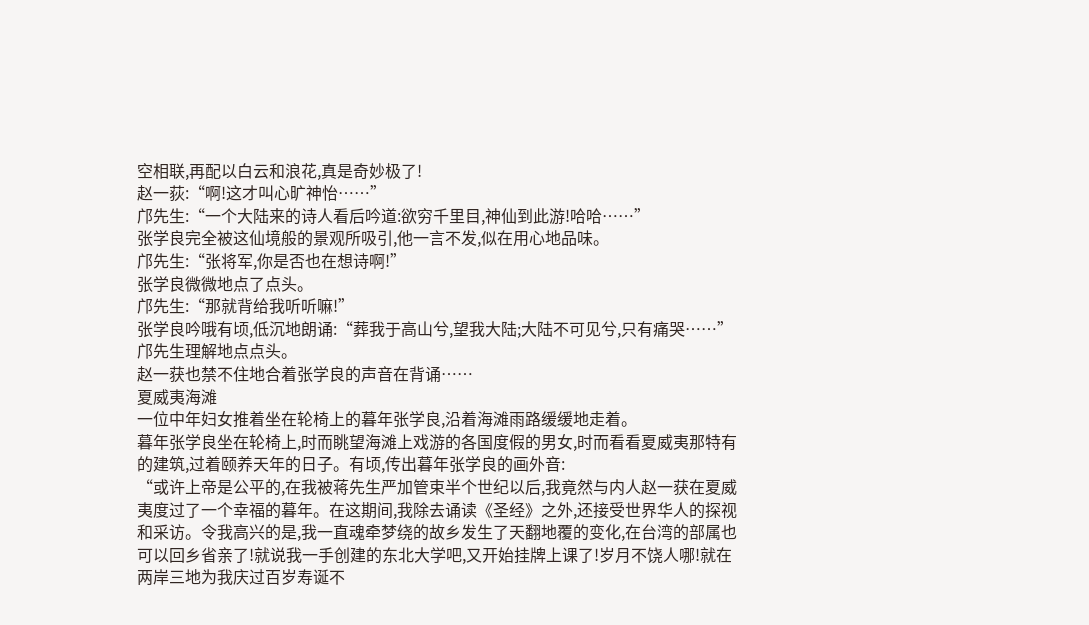空相联,再配以白云和浪花,真是奇妙极了!
赵一荻:“啊!这才叫心旷神怡……”
邝先生:“一个大陆来的诗人看后吟道:欲穷千里目,神仙到此游!哈哈……”
张学良完全被这仙境般的景观所吸引,他一言不发,似在用心地品味。
邝先生:“张将军,你是否也在想诗啊!”
张学良微微地点了点头。
邝先生:“那就背给我听听嘛!”
张学良吟哦有顷,低沉地朗诵:“葬我于高山兮,望我大陆;大陆不可见兮,只有痛哭……”
邝先生理解地点点头。
赵一获也禁不住地合着张学良的声音在背诵……
夏威夷海滩
一位中年妇女推着坐在轮椅上的暮年张学良,沿着海滩雨路缓缓地走着。
暮年张学良坐在轮椅上,时而眺望海滩上戏游的各国度假的男女,时而看看夏威夷那特有的建筑,过着颐养天年的日子。有顷,传出暮年张学良的画外音:
“或许上帝是公平的,在我被蒋先生严加管束半个世纪以后,我竟然与内人赵一获在夏威夷度过了一个幸福的暮年。在这期间,我除去诵读《圣经》之外,还接受世界华人的探视和采访。令我高兴的是,我一直魂牵梦绕的故乡发生了天翻地覆的变化,在台湾的部属也可以回乡省亲了!就说我一手创建的东北大学吧,又开始挂牌上课了!岁月不饶人哪!就在两岸三地为我庆过百岁寿诞不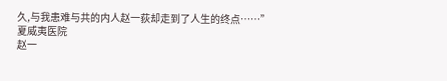久,与我患难与共的内人赵一荻却走到了人生的终点……”
夏威夷医院
赵一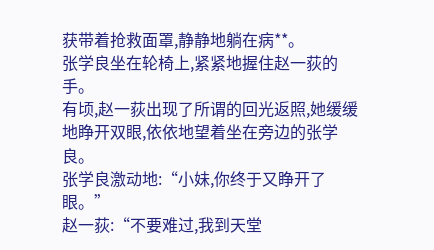获带着抢救面罩,静静地躺在病**。
张学良坐在轮椅上,紧紧地握住赵一荻的手。
有顷,赵一荻出现了所谓的回光返照,她缓缓地睁开双眼,依依地望着坐在旁边的张学良。
张学良激动地:“小妹,你终于又睁开了眼。”
赵一荻:“不要难过,我到天堂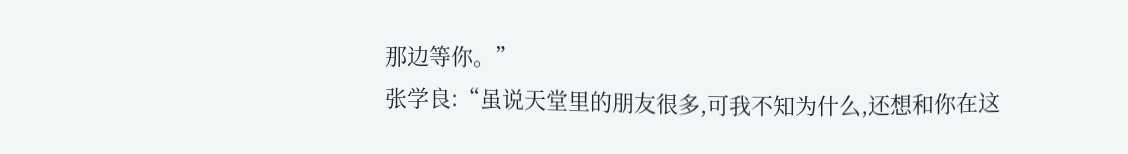那边等你。”
张学良:“虽说天堂里的朋友很多,可我不知为什么,还想和你在这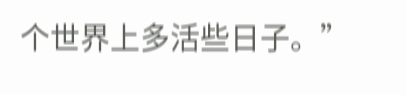个世界上多活些日子。”